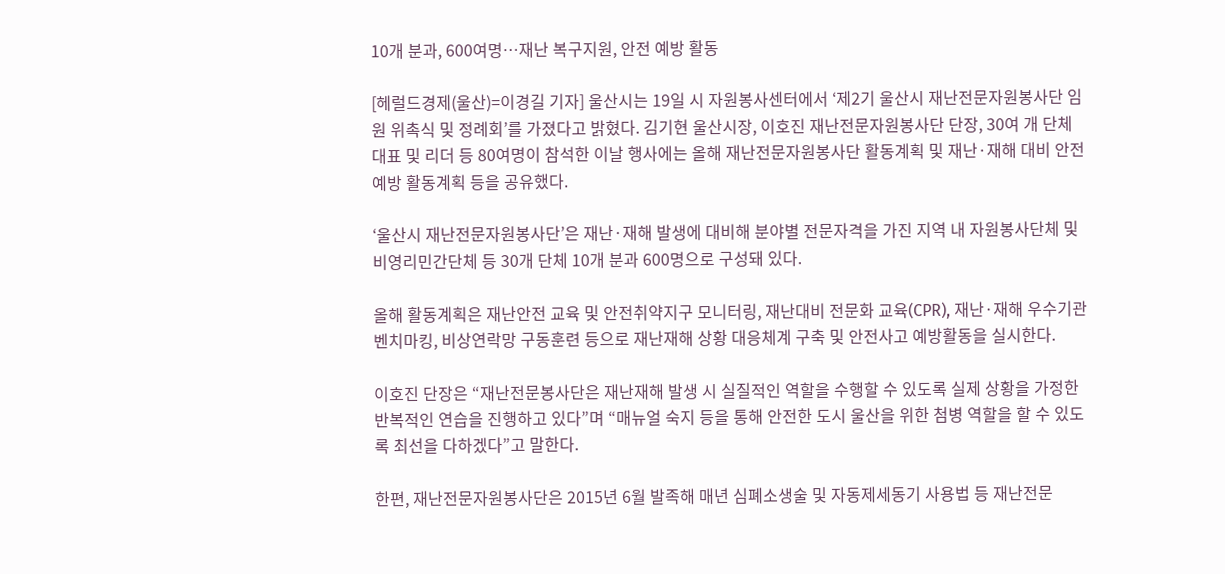10개 분과, 600여명…재난 복구지원, 안전 예방 활동

[헤럴드경제(울산)=이경길 기자] 울산시는 19일 시 자원봉사센터에서 ‘제2기 울산시 재난전문자원봉사단 임원 위촉식 및 정례회’를 가졌다고 밝혔다. 김기현 울산시장, 이호진 재난전문자원봉사단 단장, 30여 개 단체대표 및 리더 등 80여명이 참석한 이날 행사에는 올해 재난전문자원봉사단 활동계획 및 재난·재해 대비 안전예방 활동계획 등을 공유했다.

‘울산시 재난전문자원봉사단’은 재난·재해 발생에 대비해 분야별 전문자격을 가진 지역 내 자원봉사단체 및 비영리민간단체 등 30개 단체 10개 분과 600명으로 구성돼 있다.

올해 활동계획은 재난안전 교육 및 안전취약지구 모니터링, 재난대비 전문화 교육(CPR), 재난·재해 우수기관 벤치마킹, 비상연락망 구동훈련 등으로 재난재해 상황 대응체계 구축 및 안전사고 예방활동을 실시한다.

이호진 단장은 “재난전문봉사단은 재난재해 발생 시 실질적인 역할을 수행할 수 있도록 실제 상황을 가정한 반복적인 연습을 진행하고 있다”며 “매뉴얼 숙지 등을 통해 안전한 도시 울산을 위한 첨병 역할을 할 수 있도록 최선을 다하겠다”고 말한다.

한편, 재난전문자원봉사단은 2015년 6월 발족해 매년 심폐소생술 및 자동제세동기 사용법 등 재난전문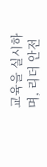교육을 실시하며, 리더 안전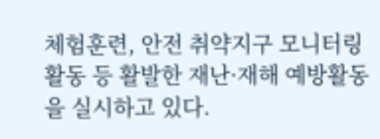체험훈련, 안전 취약지구 모니터링 활동 등 활발한 재난·재해 예방활동을 실시하고 있다.